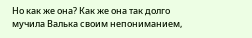Но как же она? Как же она так долго мучила Валька своим непониманием,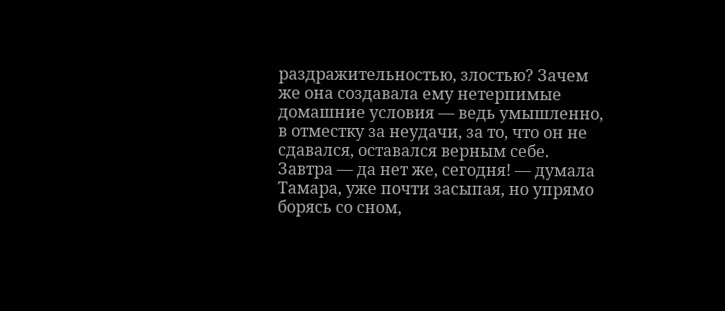раздражительностью, злостью? Зачем же она создавала ему нетерпимые домашние условия — ведь умышленно, в отместку за неудачи, за то, что он не сдавался, оставался верным себе.
Завтра — да нет же, сегодня! — думала Тамара, уже почти засыпая, но упрямо борясь со сном,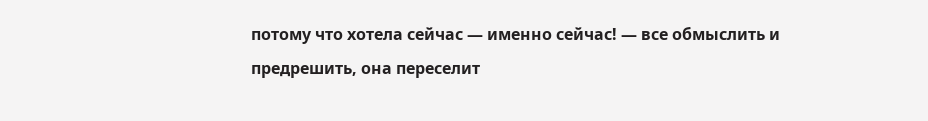потому что хотела сейчас — именно сейчас! — все обмыслить и предрешить, она переселит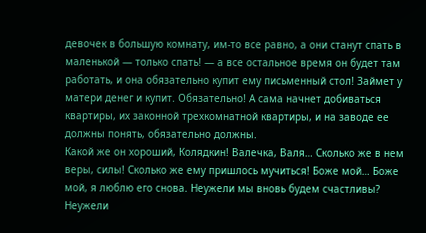девочек в большую комнату, им-то все равно, а они станут спать в маленькой — только спать! — а все остальное время он будет там работать, и она обязательно купит ему письменный стол! Займет у матери денег и купит. Обязательно! А сама начнет добиваться квартиры, их законной трехкомнатной квартиры, и на заводе ее должны понять, обязательно должны.
Какой же он хороший, Колядкин! Валечка, Валя… Сколько же в нем веры, силы! Сколько же ему пришлось мучиться! Боже мой… Боже мой, я люблю его снова. Неужели мы вновь будем счастливы? Неужели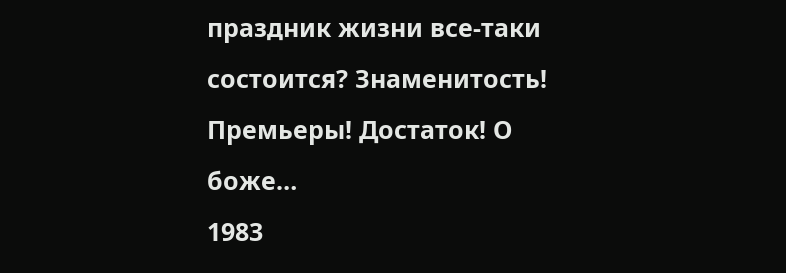праздник жизни все-таки состоится? Знаменитость! Премьеры! Достаток! О боже…
1983